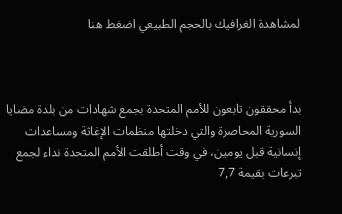لمشاهدة الغرافيك بالحجم الطبيعي اضغط هنا



بدأ محققون تابعون للأمم المتحدة بجمع شهادات من بلدة مضايا السورية المحاصرة والتي دخلتها منظمات الإغاثة ومساعدات إنسانية قبل يومين، في وقت أطلقت الأمم المتحدة نداء لجمع تبرعات بقيمة 7,7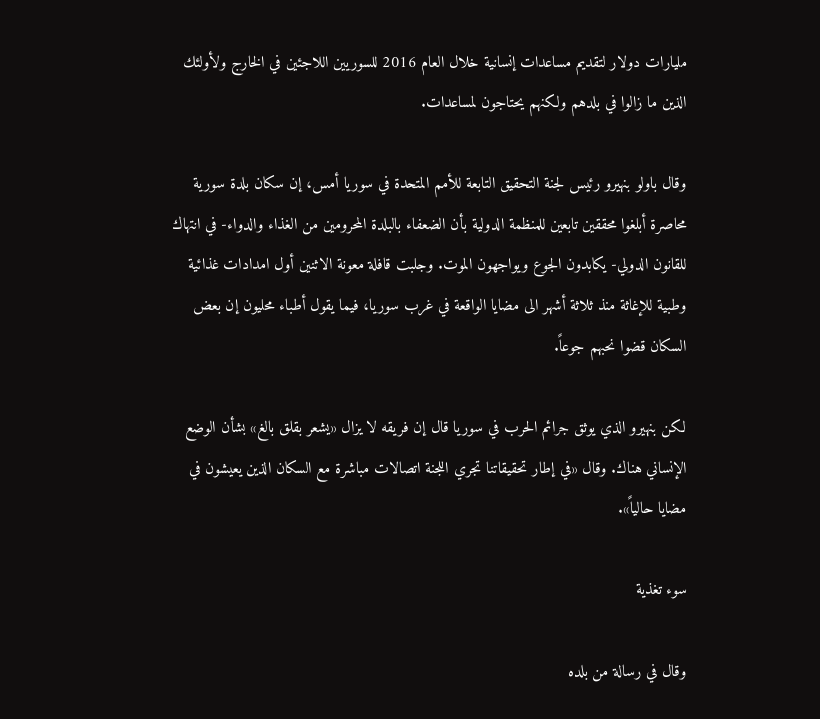مليارات دولار لتقديم مساعدات إنسانية خلال العام 2016 للسوريين اللاجئين في الخارج ولأولئك الذين ما زالوا في بلدهم ولكنهم يحتاجون لمساعدات.

وقال باولو بنهيرو رئيس لجنة التحقيق التابعة للأمم المتحدة في سوريا أمس، إن سكان بلدة سورية محاصرة أبلغوا محققين تابعين للمنظمة الدولية بأن الضعفاء بالبلدة المحرومين من الغذاء والدواء- في انتهاك للقانون الدولي- يكابدون الجوع ويواجهون الموت. وجلبت قافلة معونة الاثنين أول امدادات غذائية وطبية للإغاثة منذ ثلاثة أشهر الى مضايا الواقعة في غرب سوريا، فيما يقول أطباء محليون إن بعض السكان قضوا نحبهم جوعاً.

لكن بنهيرو الذي يوثق جرائم الحرب في سوريا قال إن فريقه لا يزال «يشعر بقلق بالغ» بشأن الوضع الإنساني هناك. وقال «في إطار تحقيقاتنا تجري اللجنة اتصالات مباشرة مع السكان الذين يعيشون في مضايا حالياً».

سوء تغذية

وقال في رسالة من بلده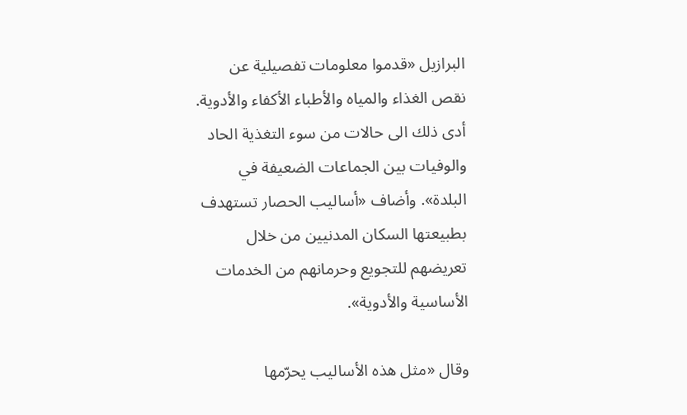البرازيل «قدموا معلومات تفصيلية عن نقص الغذاء والمياه والأطباء الأكفاء والأدوية. أدى ذلك الى حالات من سوء التغذية الحاد والوفيات بين الجماعات الضعيفة في البلدة». وأضاف «أساليب الحصار تستهدف بطبيعتها السكان المدنيين من خلال تعريضهم للتجويع وحرمانهم من الخدمات الأساسية والأدوية».

وقال «مثل هذه الأساليب يحرّمها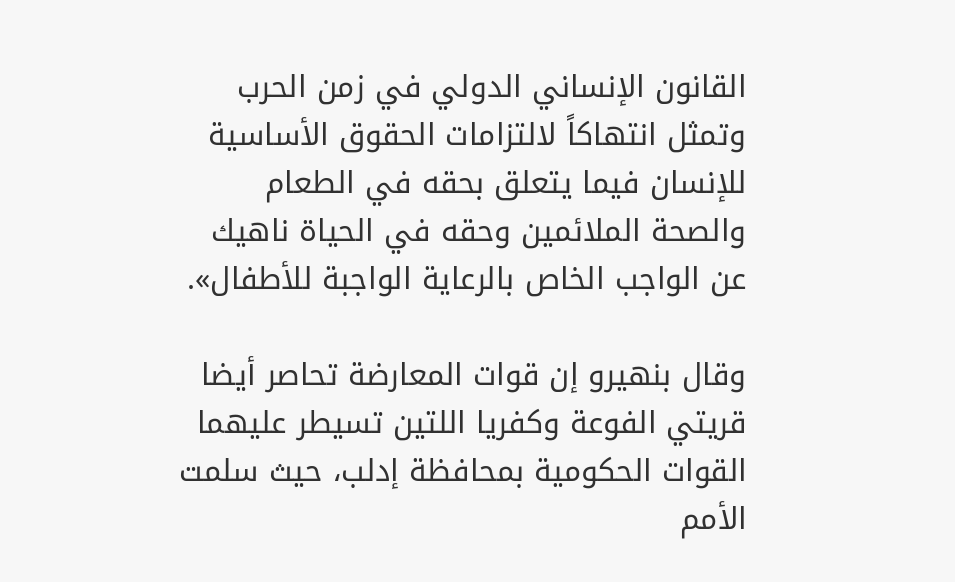القانون الإنساني الدولي في زمن الحرب وتمثل انتهاكاً لالتزامات الحقوق الأساسية للإنسان فيما يتعلق بحقه في الطعام والصحة الملائمين وحقه في الحياة ناهيك عن الواجب الخاص بالرعاية الواجبة للأطفال».

وقال بنهيرو إن قوات المعارضة تحاصر أيضا قريتي الفوعة وكفريا اللتين تسيطر عليهما القوات الحكومية بمحافظة إدلب، حيث سلمت الأمم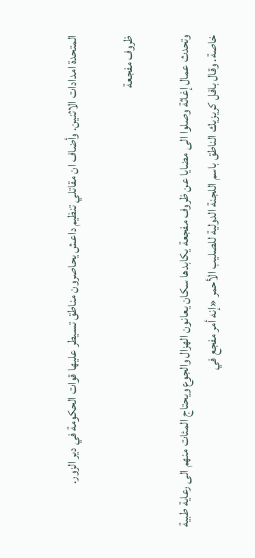المتحدة امدادات الاثنين. وأضاف ان مقاتلي تنظيم داعش يحاصرون مناطق تسيطر عليها قوات الحكومة في دير الزور.

ظروف مفجعة

وتحدث عمال إغاثة وصلوا الى مضايا عن ظروف مفجعة يكابدها سكان يعانون الهزال والجوع ويحتاج المئات منهم الى رعاية طبية خاصة. وقال بافل كريزيك الناطق باسم اللجنة الدولية للصليب الأحمر «إنه أمر مفجع في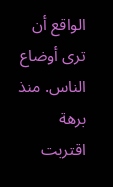الواقع أن ترى أوضاع الناس. منذ برهة اقتربت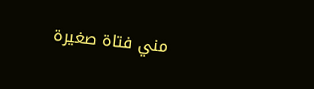مني فتاة صغيرة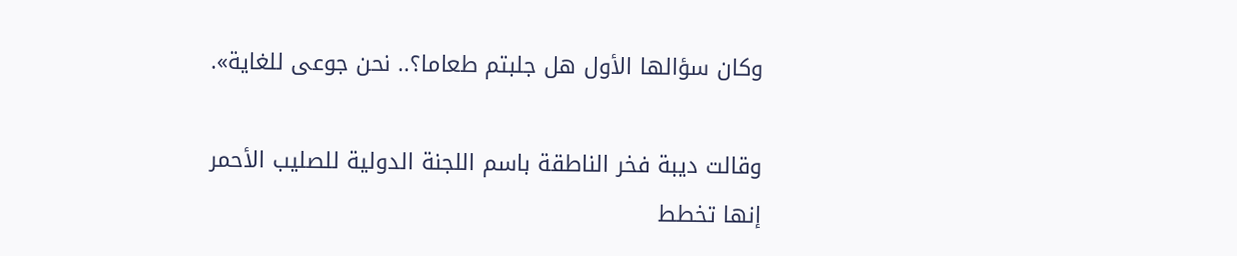وكان سؤالها الأول هل جلبتم طعاما؟.. نحن جوعى للغاية».

وقالت ديبة فخر الناطقة باسم اللجنة الدولية للصليب الأحمر إنها تخطط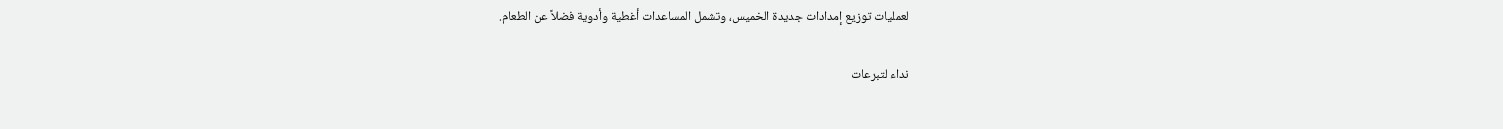لعمليات توزيع إمدادات جديدة الخميس، وتشمل المساعدات أغطية وأدوية فضلاً عن الطعام.

نداء لتبرعات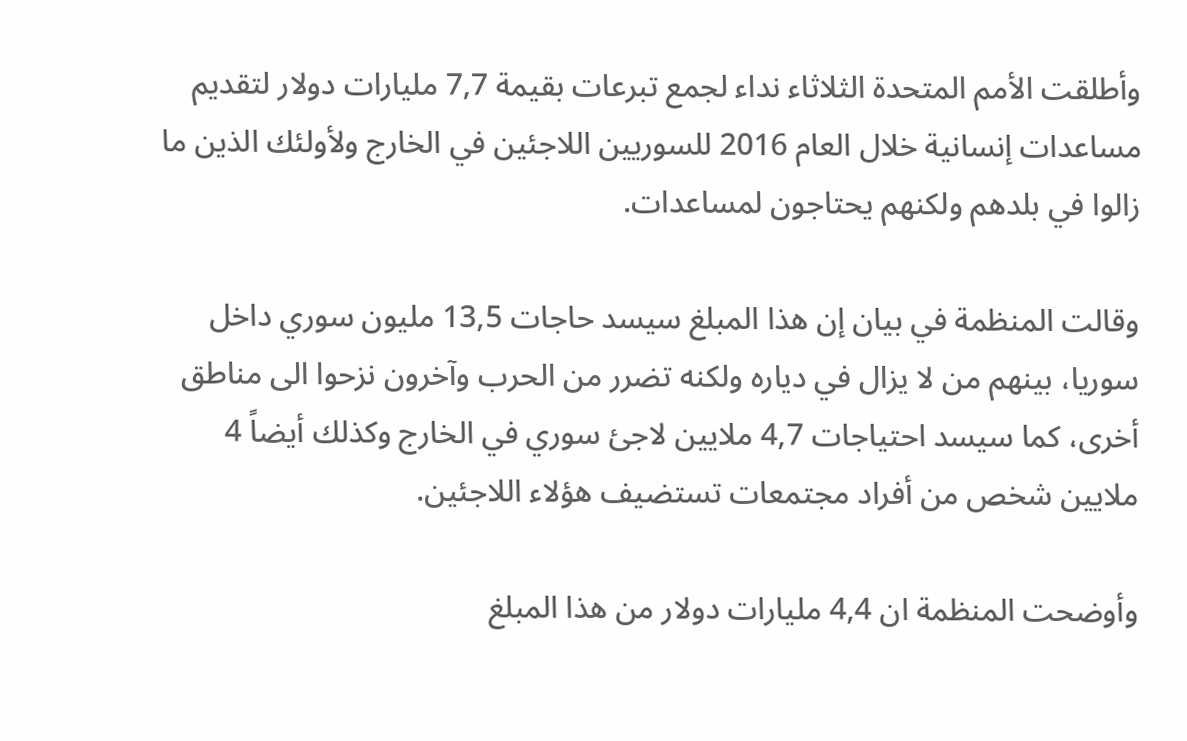وأطلقت الأمم المتحدة الثلاثاء نداء لجمع تبرعات بقيمة 7,7 مليارات دولار لتقديم مساعدات إنسانية خلال العام 2016 للسوريين اللاجئين في الخارج ولأولئك الذين ما زالوا في بلدهم ولكنهم يحتاجون لمساعدات.

وقالت المنظمة في بيان إن هذا المبلغ سيسد حاجات 13,5 مليون سوري داخل سوريا، بينهم من لا يزال في دياره ولكنه تضرر من الحرب وآخرون نزحوا الى مناطق أخرى، كما سيسد احتياجات 4,7 ملايين لاجئ سوري في الخارج وكذلك أيضاً 4 ملايين شخص من أفراد مجتمعات تستضيف هؤلاء اللاجئين.

وأوضحت المنظمة ان 4,4 مليارات دولار من هذا المبلغ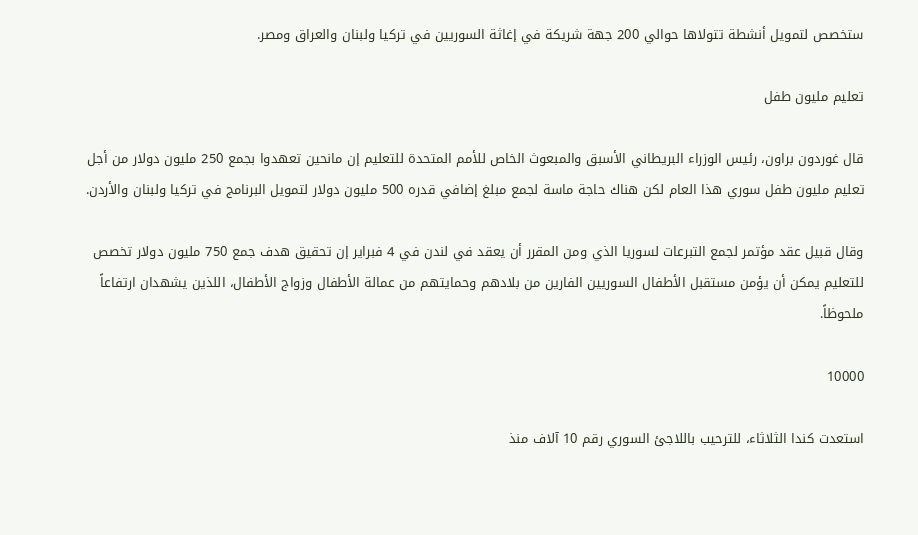ستخصص لتمويل أنشطة تتولاها حوالي 200 جهة شريكة في إغاثة السوريين في تركيا ولبنان والعراق ومصر.

تعليم مليون طفل

قال غوردون براون، رئيس الوزراء البريطاني الأسبق والمبعوث الخاص للأمم المتحدة للتعليم إن مانحين تعهدوا بجمع 250 مليون دولار من أجل تعليم مليون طفل سوري هذا العام لكن هناك حاجة ماسة لجمع مبلغ إضافي قدره 500 مليون دولار لتمويل البرنامج في تركيا ولبنان والأردن.

وقال قبيل عقد مؤتمر لجمع التبرعات لسوريا الذي ومن المقرر أن يعقد في لندن في 4 فبراير إن تحقيق هدف جمع 750 مليون دولار تخصص للتعليم يمكن أن يؤمن مستقبل الأطفال السوريين الفارين من بلادهم وحمايتهم من عمالة الأطفال وزواج الأطفال، اللذين يشهدان ارتفاعاً ملحوظاً.

10000

استعدت كندا الثلاثاء، للترحيب باللاجئ السوري رقم 10 آلاف منذ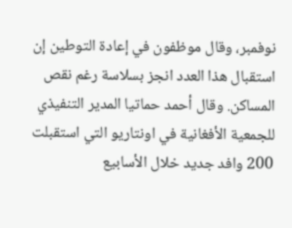نوفمبر، وقال موظفون في إعادة التوطين إن استقبال هذا العدد انجز بسلاسة رغم نقص المساكن. وقال أحمد حماتيا المدير التنفيذي للجمعية الأفغانية في اونتاريو التي استقبلت 200 وافد جديد خلال الأسابيع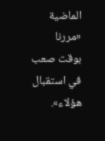الماضية «مررنا بوقت صعب في استقبال هؤلاء».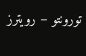تورونتو – رويترز